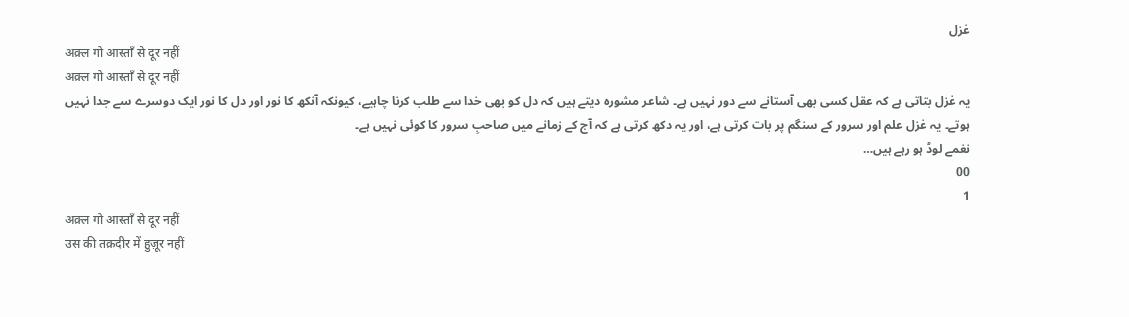غزل
अक़्ल गो आस्ताँ से दूर नहीं
अक़्ल गो आस्ताँ से दूर नहीं
یہ غزل بتاتی ہے کہ عقل کسی بھی آستانے سے دور نہیں ہے۔ شاعر مشورہ دیتے ہیں کہ دل کو بھی خدا سے طلب کرنا چاہیے، کیونکہ آنکھ کا نور اور دل کا نور ایک دوسرے سے جدا نہیں ہوتے۔ یہ غزل علم اور سرور کے سنگم پر بات کرتی ہے، اور یہ دکھ کرتی ہے کہ آج کے زمانے میں صاحبِ سرور کا کوئی نہیں ہے۔
نغمے لوڈ ہو رہے ہیں…
00
1
अक़्ल गो आस्ताँ से दूर नहीं
उस की तक़दीर में हुज़ूर नहीं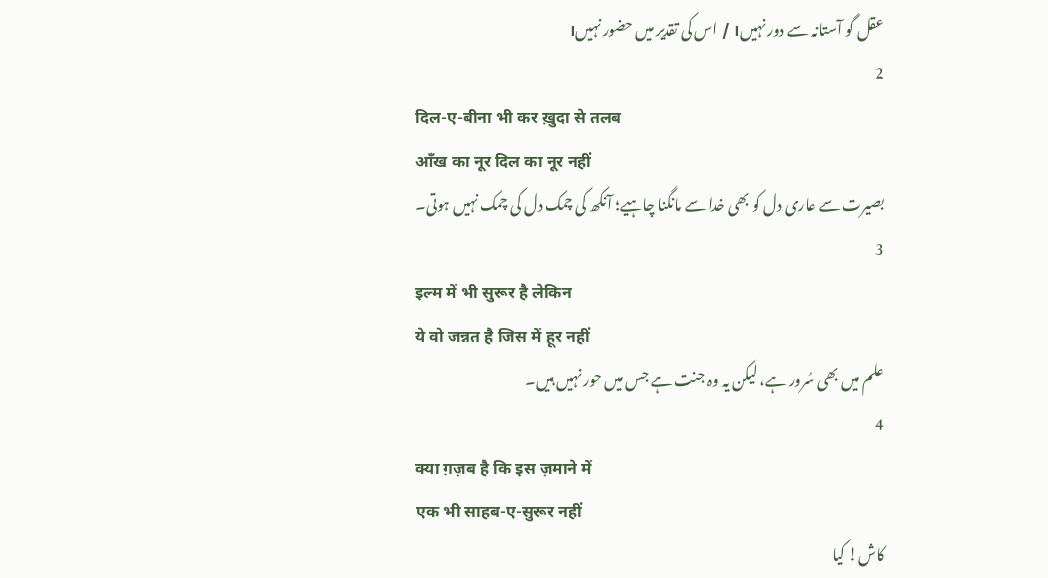عقل گو آستانہ سے دور نہیں। / اس کی تقدیر میں حضور نہیں।
2
दिल-ए-बीना भी कर ख़ुदा से तलब
आँख का नूर दिल का नूर नहीं
بصیرت سے عاری دل کو بھی خدا سے مانگنا چاہیے؛ آنکھ کی چمک دل کی چمک نہیں ہوتی۔
3
इल्म में भी सुरूर है लेकिन
ये वो जन्नत है जिस में हूर नहीं
علم میں بھی سُرور ہے، لیکن یہ وہ جنت ہے جس میں حور نہیں ہیں۔
4
क्या ग़ज़ब है कि इस ज़माने में
एक भी साहब-ए-सुरूर नहीं
کاش! کیا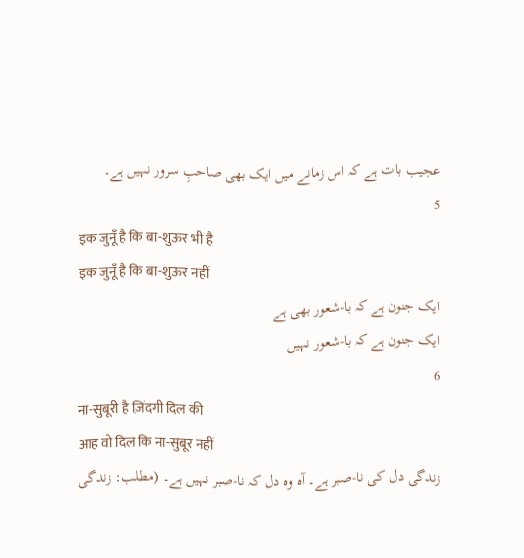عجیب بات ہے کہ اس زمانے میں ایک بھی صاحبِ سرور نہیں ہے۔
5
इक जुनूँ है कि बा-शुऊर भी है
इक जुनूँ है कि बा-शुऊर नहीं
ایک جنون ہے کہ با-شعور بھی ہے
ایک جنون ہے کہ با-شعور نہیں
6
ना-सुबूरी है ज़िंदगी दिल की
आह वो दिल कि ना-सुबूर नहीं
زندگی دل کی نا-صبر ہے۔ آہ وہ دل کہ نا-صبر نہیں ہے۔ (مطلب: زندگی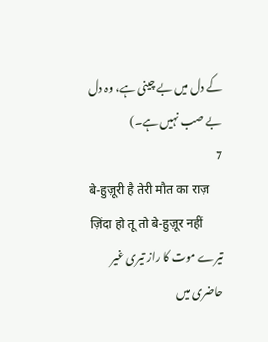کے دل میں بے چینی ہے، وہ دل بے صب نہیں ہے۔)
7
बे-हुज़ूरी है तेरी मौत का राज़
ज़िंदा हो तू तो बे-हुज़ूर नहीं
تیرے موت کا راز تیری غیر حاضری میں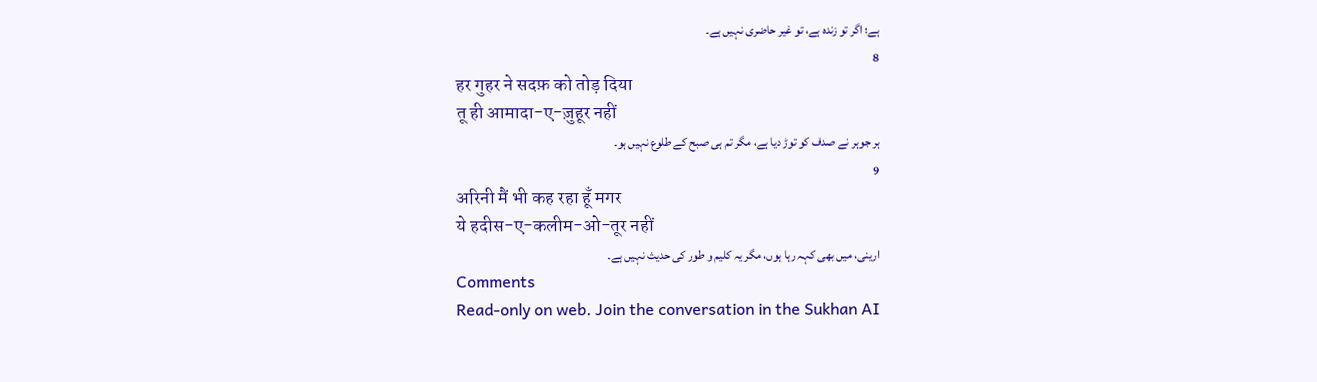ہے؛ اگر تو زندہ ہے، تو غیر حاضری نہیں ہے۔
8
हर गुहर ने सदफ़ को तोड़ दिया
तू ही आमादा-ए-ज़ुहूर नहीं
ہر جوہر نے صدف کو توڑ دیا ہے، مگر تم ہی صبح کے طلوع نہیں ہو۔
9
अरिनी मैं भी कह रहा हूँ मगर
ये हदीस-ए-कलीम-ओ-तूर नहीं
ارینی، میں بھی کہہ رہا ہوں، مگر یہ کلیم و طور کی حدیث نہیں ہے۔
Comments
Read-only on web. Join the conversation in the Sukhan AI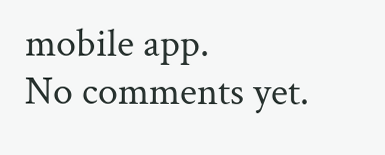mobile app.
No comments yet.